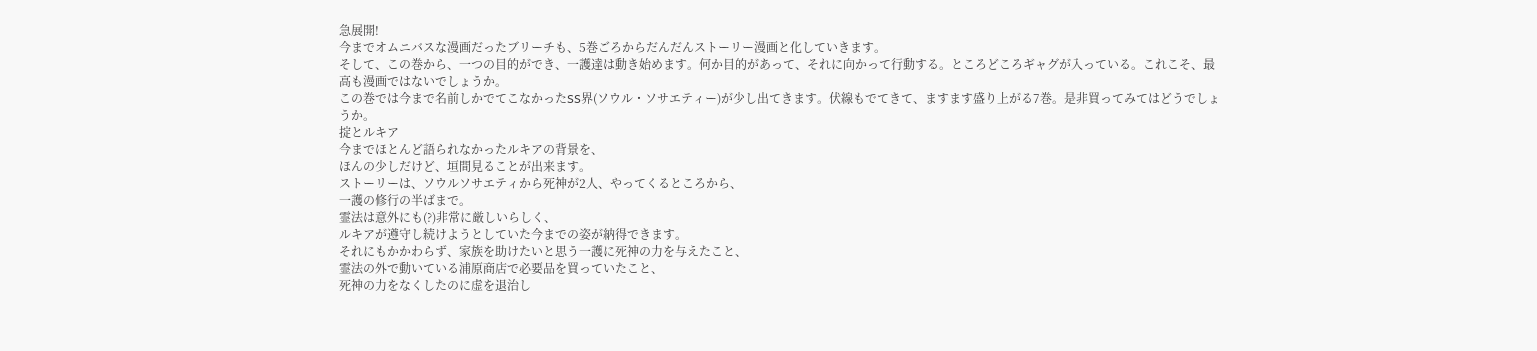急展開!
今までオムニバスな漫画だったブリーチも、5巻ごろからだんだんストーリー漫画と化していきます。
そして、この巻から、一つの目的ができ、一護達は動き始めます。何か目的があって、それに向かって行動する。ところどころギャグが入っている。これこそ、最高も漫画ではないでしょうか。
この巻では今まで名前しかでてこなかったSS界(ソウル・ソサエティー)が少し出てきます。伏線もでてきて、ますます盛り上がる7巻。是非買ってみてはどうでしょうか。
掟とルキア
今までほとんど語られなかったルキアの背景を、
ほんの少しだけど、垣間見ることが出来ます。
ストーリーは、ソウルソサエティから死神が2人、やってくるところから、
一護の修行の半ばまで。
霊法は意外にも(?)非常に厳しいらしく、
ルキアが遵守し続けようとしていた今までの姿が納得できます。
それにもかかわらず、家族を助けたいと思う一護に死神の力を与えたこと、
霊法の外で動いている浦原商店で必要品を買っていたこと、
死神の力をなくしたのに虚を退治し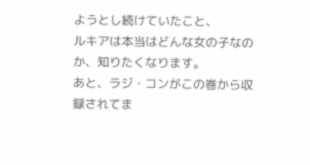ようとし続けていたこと、
ルキアは本当はどんな女の子なのか、知りたくなります。
あと、ラジ・コンがこの巻から収録されてま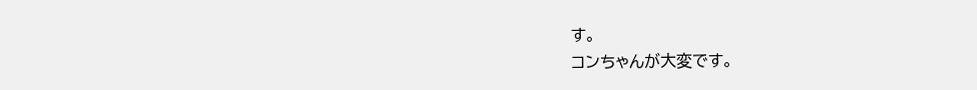す。
コンちゃんが大変です。